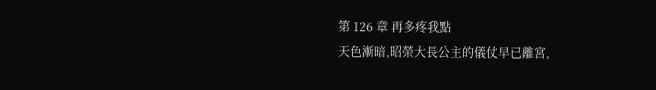第 126 章 再多疼我點
天色漸暗,昭榮大長公主的儀仗早已離宮,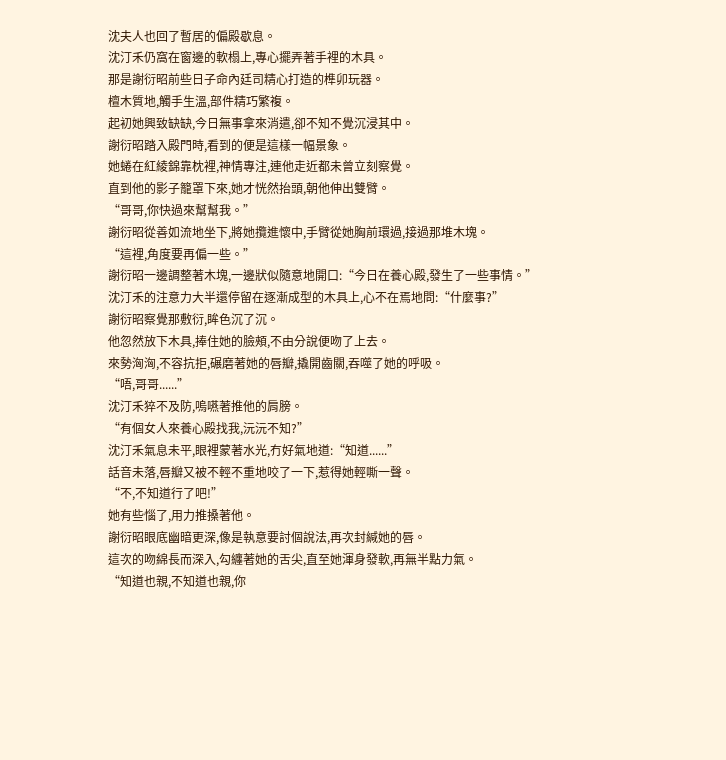沈夫人也回了暫居的偏殿歇息。
沈汀禾仍窩在窗邊的軟榻上,專心擺弄著手裡的木具。
那是謝衍昭前些日子命內廷司精心打造的榫卯玩器。
檀木質地,觸手生溫,部件精巧繁複。
起初她興致缺缺,今日無事拿來消遣,卻不知不覺沉浸其中。
謝衍昭踏入殿門時,看到的便是這樣一幅景象。
她蜷在紅綾錦靠枕裡,神情專注,連他走近都未曾立刻察覺。
直到他的影子籠罩下來,她才恍然抬頭,朝他伸出雙臂。
“哥哥,你快過來幫幫我。”
謝衍昭從善如流地坐下,將她攬進懷中,手臂從她胸前環過,接過那堆木塊。
“這裡,角度要再偏一些。”
謝衍昭一邊調整著木塊,一邊狀似隨意地開口:“今日在養心殿,發生了一些事情。”
沈汀禾的注意力大半還停留在逐漸成型的木具上,心不在焉地問:“什麼事?”
謝衍昭察覺那敷衍,眸色沉了沉。
他忽然放下木具,捧住她的臉頰,不由分說便吻了上去。
來勢洶洶,不容抗拒,碾磨著她的唇瓣,撬開齒關,吞噬了她的呼吸。
“唔,哥哥......”
沈汀禾猝不及防,嗚嚥著推他的肩膀。
“有個女人來養心殿找我,沅沅不知?”
沈汀禾氣息未平,眼裡蒙著水光,冇好氣地道:“知道......”
話音未落,唇瓣又被不輕不重地咬了一下,惹得她輕嘶一聲。
“不,不知道行了吧!”
她有些惱了,用力推搡著他。
謝衍昭眼底幽暗更深,像是執意要討個說法,再次封緘她的唇。
這次的吻綿長而深入,勾纏著她的舌尖,直至她渾身發軟,再無半點力氣。
“知道也親,不知道也親,你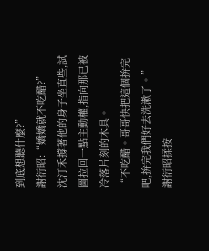到底想聽什麼?”
謝衍昭:“嬌嬌就不吃醋?”
沈汀禾撐著他的身子坐直些,試圖拉回一點主動權,指向那已被冷落片刻的木具。
“不吃醋。哥哥快把這個拚完吧,拚完我們好去洗漱了。”
謝衍昭揉按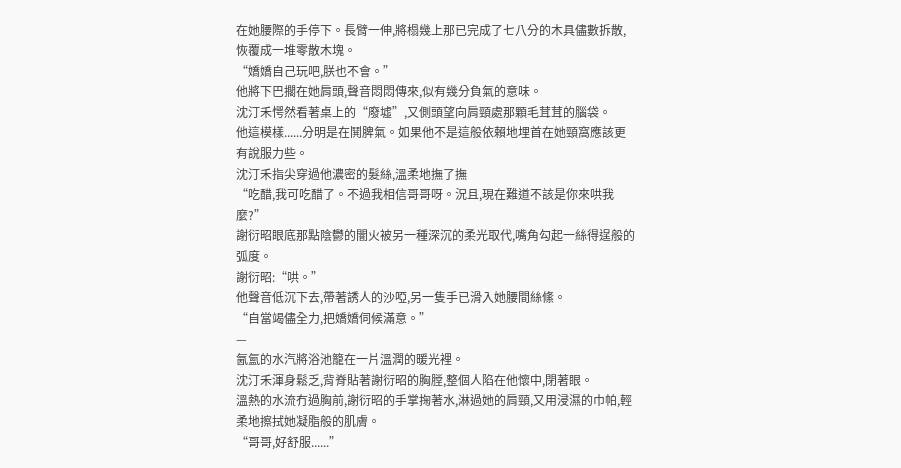在她腰際的手停下。長臂一伸,將榻幾上那已完成了七八分的木具儘數拆散,恢覆成一堆零散木塊。
“嬌嬌自己玩吧,朕也不會。”
他將下巴擱在她肩頭,聲音悶悶傳來,似有幾分負氣的意味。
沈汀禾愕然看著桌上的“廢墟”,又側頭望向肩頸處那顆毛茸茸的腦袋。
他這模樣......分明是在鬨脾氣。如果他不是這般依賴地埋首在她頸窩應該更有說服力些。
沈汀禾指尖穿過他濃密的髮絲,溫柔地撫了撫
“吃醋,我可吃醋了。不過我相信哥哥呀。況且,現在難道不該是你來哄我麼?”
謝衍昭眼底那點陰鬱的闇火被另一種深沉的柔光取代,嘴角勾起一絲得逞般的弧度。
謝衍昭:“哄。”
他聲音低沉下去,帶著誘人的沙啞,另一隻手已滑入她腰間絲絛。
“自當竭儘全力,把嬌嬌伺候滿意。”
—
氤氳的水汽將浴池籠在一片溫潤的暖光裡。
沈汀禾渾身鬆乏,背脊貼著謝衍昭的胸膛,整個人陷在他懷中,閉著眼。
溫熱的水流冇過胸前,謝衍昭的手掌掬著水,淋過她的肩頸,又用浸濕的巾帕,輕柔地擦拭她凝脂般的肌膚。
“哥哥,好舒服......”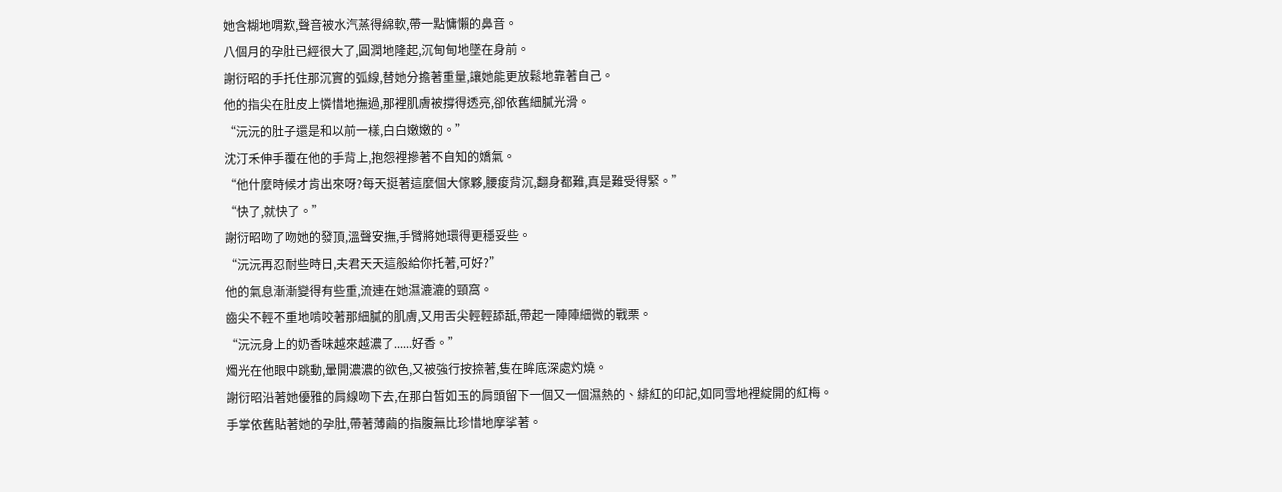她含糊地喟歎,聲音被水汽蒸得綿軟,帶一點慵懶的鼻音。
八個月的孕肚已經很大了,圓潤地隆起,沉甸甸地墜在身前。
謝衍昭的手托住那沉實的弧線,替她分擔著重量,讓她能更放鬆地靠著自己。
他的指尖在肚皮上憐惜地撫過,那裡肌膚被撐得透亮,卻依舊細膩光滑。
“沅沅的肚子還是和以前一樣,白白嫩嫩的。”
沈汀禾伸手覆在他的手背上,抱怨裡摻著不自知的嬌氣。
“他什麼時候才肯出來呀?每天挺著這麼個大傢夥,腰痠背沉,翻身都難,真是難受得緊。”
“快了,就快了。”
謝衍昭吻了吻她的發頂,溫聲安撫,手臂將她環得更穩妥些。
“沅沅再忍耐些時日,夫君天天這般給你托著,可好?”
他的氣息漸漸變得有些重,流連在她濕漉漉的頸窩。
齒尖不輕不重地啃咬著那細膩的肌膚,又用舌尖輕輕舔舐,帶起一陣陣細微的戰栗。
“沅沅身上的奶香味越來越濃了......好香。”
燭光在他眼中跳動,暈開濃濃的欲色,又被強行按捺著,隻在眸底深處灼燒。
謝衍昭沿著她優雅的肩線吻下去,在那白皙如玉的肩頭留下一個又一個濕熱的、緋紅的印記,如同雪地裡綻開的紅梅。
手掌依舊貼著她的孕肚,帶著薄繭的指腹無比珍惜地摩挲著。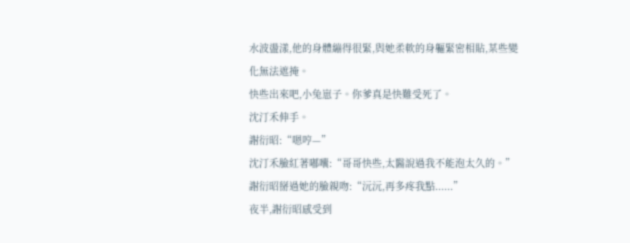水波盪漾,他的身體繃得很緊,與她柔軟的身軀緊密相貼,某些變化無法遮掩。
快些出來吧,小兔崽子。你爹真是快難受死了。
沈汀禾伸手。
謝衍昭:“嗯哼—”
沈汀禾臉紅著嘟囔:“哥哥快些,太醫說過我不能泡太久的。”
謝衍昭掰過她的臉親吻:“沅沅,再多疼我點......”
夜半,謝衍昭感受到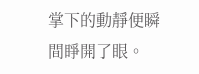掌下的動靜便瞬間睜開了眼。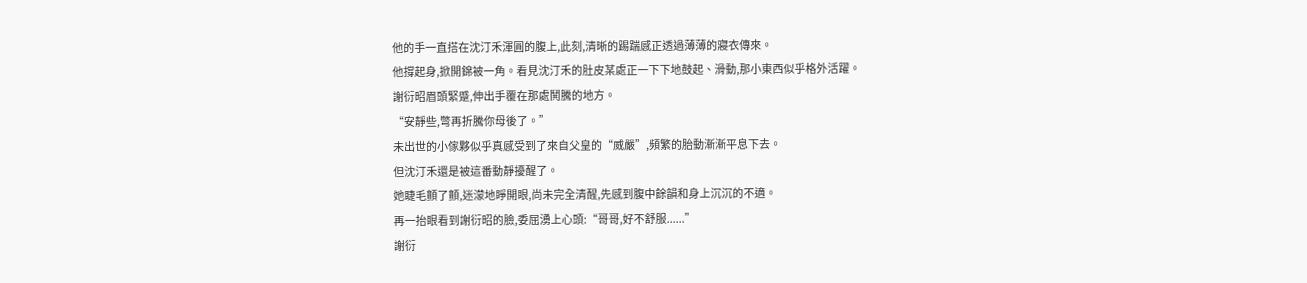他的手一直搭在沈汀禾渾圓的腹上,此刻,清晰的踢踹感正透過薄薄的寢衣傳來。
他撐起身,掀開錦被一角。看見沈汀禾的肚皮某處正一下下地鼓起、滑動,那小東西似乎格外活躍。
謝衍昭眉頭緊蹙,伸出手覆在那處鬨騰的地方。
“安靜些,彆再折騰你母後了。”
未出世的小傢夥似乎真感受到了來自父皇的“威嚴”,頻繁的胎動漸漸平息下去。
但沈汀禾還是被這番動靜擾醒了。
她睫毛顫了顫,迷濛地睜開眼,尚未完全清醒,先感到腹中餘韻和身上沉沉的不適。
再一抬眼看到謝衍昭的臉,委屈湧上心頭:“哥哥,好不舒服......”
謝衍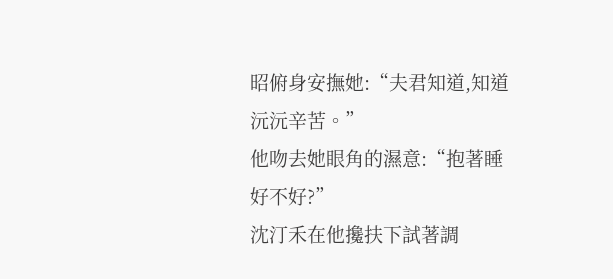昭俯身安撫她:“夫君知道,知道沅沅辛苦。”
他吻去她眼角的濕意:“抱著睡好不好?”
沈汀禾在他攙扶下試著調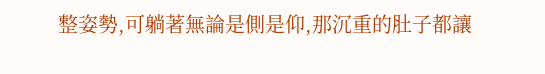整姿勢,可躺著無論是側是仰,那沉重的肚子都讓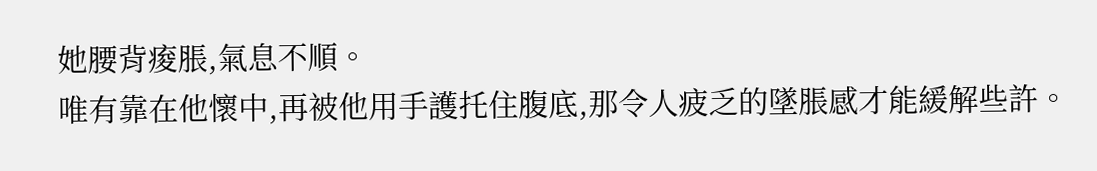她腰背痠脹,氣息不順。
唯有靠在他懷中,再被他用手護托住腹底,那令人疲乏的墜脹感才能緩解些許。